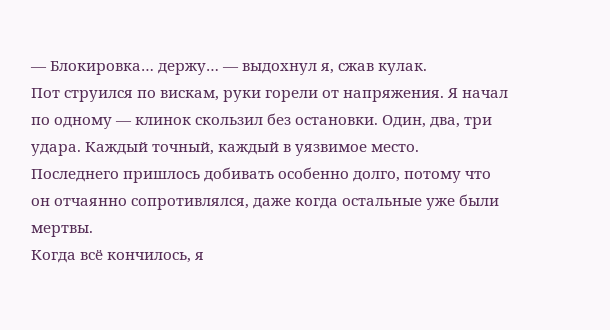— Блокировка… держу… — выдохнул я, сжав кулак.
Пот струился по вискам, руки горели от напряжения. Я начал по одному — клинок скользил без остановки. Один, два, три удара. Каждый точный, каждый в уязвимое место. Последнего пришлось добивать особенно долго, потому что он отчаянно сопротивлялся, даже когда остальные уже были мертвы.
Когда всё кончилось, я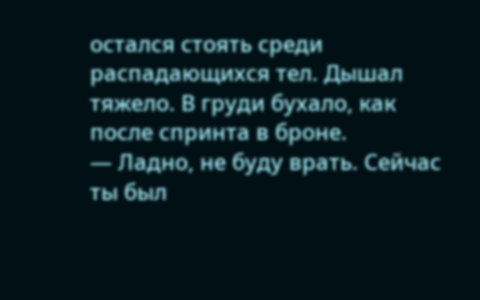остался стоять среди распадающихся тел. Дышал тяжело. В груди бухало, как после спринта в броне.
— Ладно, не буду врать. Сейчас ты был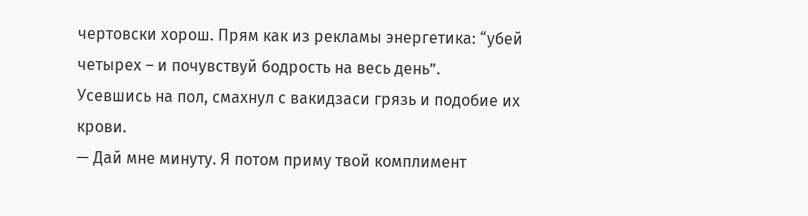чертовски хорош. Прям как из рекламы энергетика: “убей четырех – и почувствуй бодрость на весь день”.
Усевшись на пол, смахнул с вакидзаси грязь и подобие их крови.
— Дай мне минуту. Я потом приму твой комплимент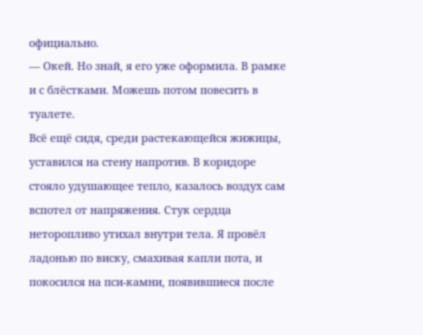официально.
— Окей. Но знай, я его уже оформила. В рамке и с блёстками. Можешь потом повесить в туалете.
Всё ещё сидя, среди растекающейся жижицы, уставился на стену напротив. В коридоре стояло удушающее тепло, казалось воздух сам вспотел от напряжения. Стук сердца неторопливо утихал внутри тела. Я провёл ладонью по виску, смахивая капли пота, и покосился на пси-камни, появившиеся после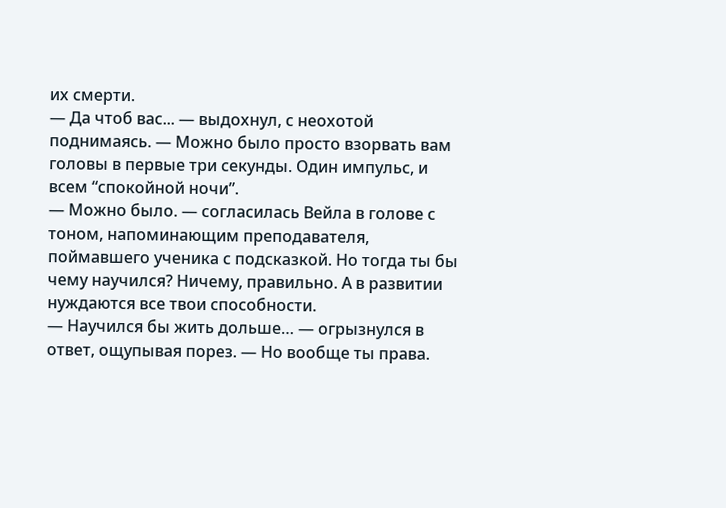их смерти.
— Да чтоб вас... — выдохнул, с неохотой поднимаясь. — Можно было просто взорвать вам головы в первые три секунды. Один импульс, и всем “спокойной ночи”.
— Можно было. — согласилась Вейла в голове с тоном, напоминающим преподавателя, поймавшего ученика с подсказкой. Но тогда ты бы чему научился? Ничему, правильно. А в развитии нуждаются все твои способности.
— Научился бы жить дольше… — огрызнулся в ответ, ощупывая порез. — Но вообще ты права.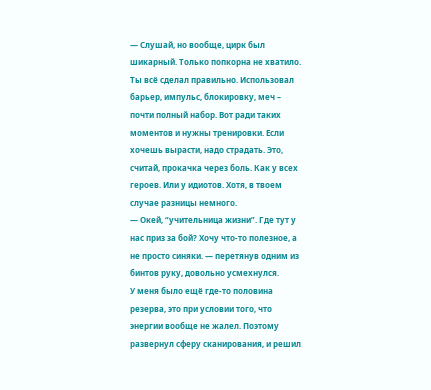— Слушай, но вообще, цирк был шикарный. Только попкорна не хватило. Ты всё сделал правильно. Использовал барьер, импульс, блокировку, меч – почти полный набор. Вот ради таких моментов и нужны тренировки. Если хочешь вырасти, надо страдать. Это, считай, прокачка через боль. Как у всех героев. Или у идиотов. Хотя, в твоем случае разницы немного.
— Окей, “учительница жизни”. Где тут у нас приз за бой? Хочу что-то полезное, а не просто синяки. — перетянув одним из бинтов руку, довольно усмехнулся.
У меня было ещё где-то половина резерва, это при условии того, что энергии вообще не жалел. Поэтому развернул сферу сканирования, и решил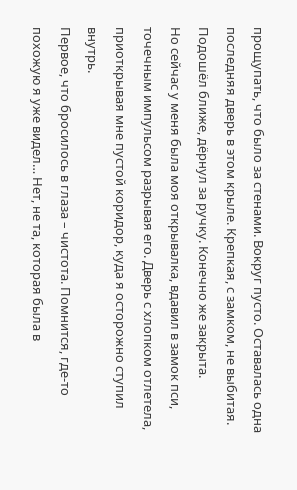прощупать, что было за стенами. Вокруг пусто. Оставалась одна последняя дверь в этом крыле. Крепкая, с замком, не выбитая. Подошёл ближе, дёрнул за ручку. Конечно же закрыта.
Но сейчас у меня была моя открывалка, вдавил в замок пси, точечным импульсом разрывая его. Дверь с хлопком отлетела, приоткрывая мне пустой коридор, куда я осторожно ступил внутрь.
Первое, что бросилось в глаза – чистота. Помнится, где-то похожую я уже видел… Нет, не та, которая была в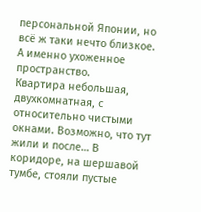персональной Японии, но всё ж таки нечто близкое. А именно ухоженное пространство.
Квартира небольшая, двухкомнатная, с относительно чистыми окнами. Возможно, что тут жили и после… В коридоре, на шершавой тумбе, стояли пустые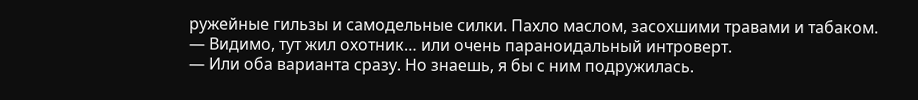ружейные гильзы и самодельные силки. Пахло маслом, засохшими травами и табаком.
— Видимо, тут жил охотник… или очень параноидальный интроверт.
— Или оба варианта сразу. Но знаешь, я бы с ним подружилась.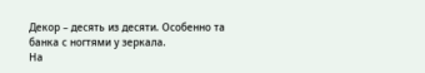Декор – десять из десяти. Особенно та банка с ногтями у зеркала.
На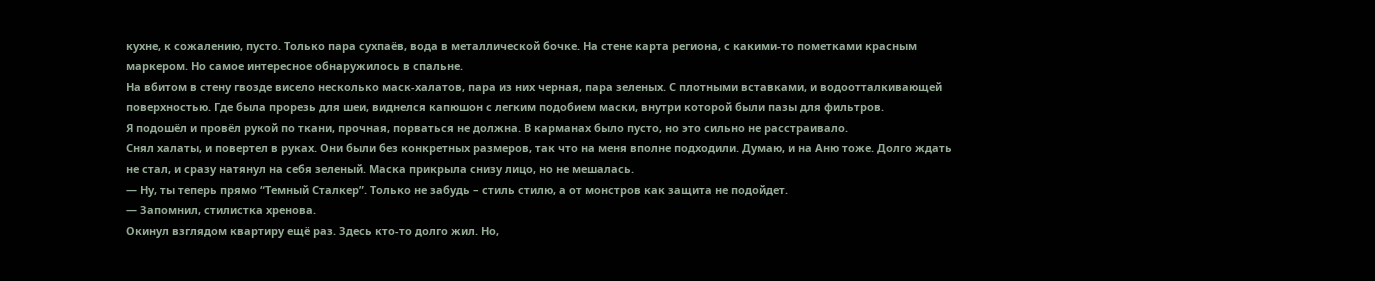кухне, к сожалению, пусто. Только пара сухпаёв, вода в металлической бочке. На стене карта региона, с какими-то пометками красным маркером. Но самое интересное обнаружилось в спальне.
На вбитом в стену гвозде висело несколько маск-халатов, пара из них черная, пара зеленых. С плотными вставками, и водоотталкивающей поверхностью. Где была прорезь для шеи, виднелся капюшон с легким подобием маски, внутри которой были пазы для фильтров.
Я подошёл и провёл рукой по ткани, прочная, порваться не должна. В карманах было пусто, но это сильно не расстраивало.
Снял халаты, и повертел в руках. Они были без конкретных размеров, так что на меня вполне подходили. Думаю, и на Аню тоже. Долго ждать не стал, и сразу натянул на себя зеленый. Маска прикрыла снизу лицо, но не мешалась.
— Ну, ты теперь прямо “Темный Сталкер”. Только не забудь – стиль стилю, а от монстров как защита не подойдет.
— Запомнил, стилистка хренова.
Окинул взглядом квартиру ещё раз. Здесь кто-то долго жил. Но,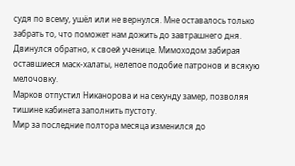судя по всему, ушёл или не вернулся. Мне оставалось только забрать то, что поможет нам дожить до завтрашнего дня.
Двинулся обратно, к своей ученице. Мимоходом забирая оставшиеся маск-халаты, нелепое подобие патронов и всякую мелочовку.
Марков отпустил Никанорова и на секунду замер, позволяя тишине кабинета заполнить пустоту.
Мир за последние полтора месяца изменился до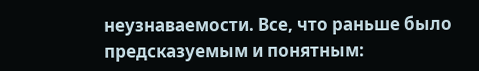неузнаваемости. Все, что раньше было предсказуемым и понятным: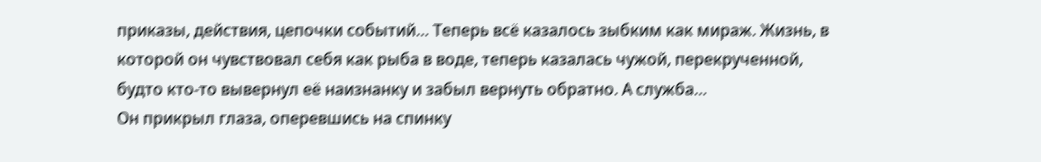приказы, действия, цепочки событий… Теперь всё казалось зыбким как мираж. Жизнь, в которой он чувствовал себя как рыба в воде, теперь казалась чужой, перекрученной, будто кто-то вывернул её наизнанку и забыл вернуть обратно. А служба…
Он прикрыл глаза, оперевшись на спинку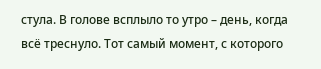стула. В голове всплыло то утро – день, когда всё треснуло. Тот самый момент, с которого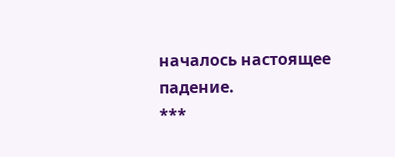началось настоящее падение.
***